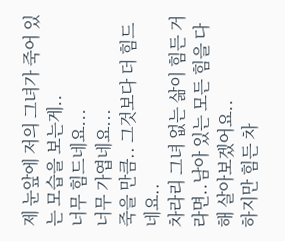제 눈앞에 저의 그녀가 죽어 있는 모습을 보는게..
너무 힘드네요...
너무 가엽네요...
죽을 만큼.. 그것보다 더 힘드네요..
차라리 그녀 없는 삶이 힘든 거라면..남아 있는 모든 힘을 다해 살아보겠어요..
하지만 힘든 차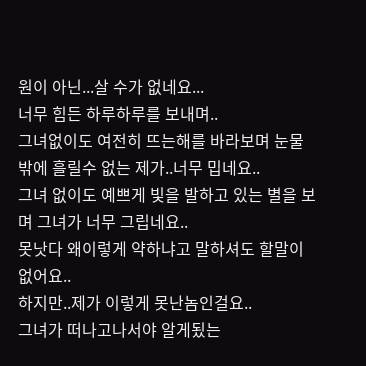원이 아닌...살 수가 없네요...
너무 힘든 하루하루를 보내며..
그녀없이도 여전히 뜨는해를 바라보며 눈물밖에 흘릴수 없는 제가..너무 밉네요..
그녀 없이도 예쁘게 빛을 발하고 있는 별을 보며 그녀가 너무 그립네요..
못낫다 왜이렇게 약하냐고 말하셔도 할말이 없어요..
하지만..제가 이렇게 못난놈인걸요..
그녀가 떠나고나서야 알게됬는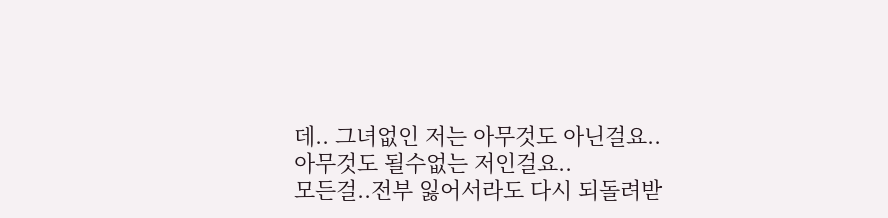데.. 그녀없인 저는 아무것도 아닌걸요..
아무것도 될수없는 저인걸요..
모든걸..전부 잃어서라도 다시 되돌려받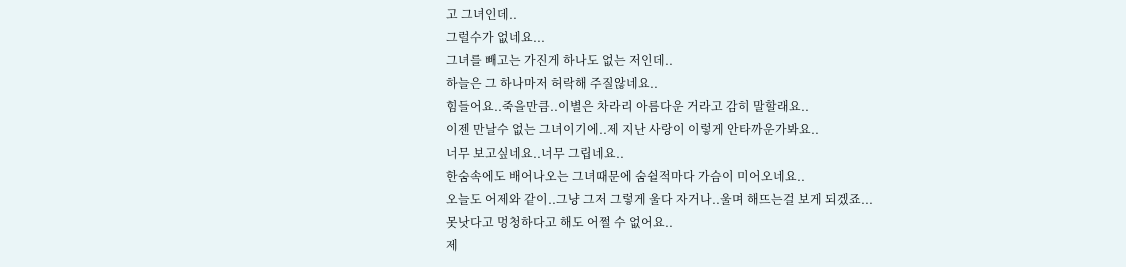고 그녀인데..
그럴수가 없네요...
그녀를 빼고는 가진게 하나도 없는 저인데..
하늘은 그 하나마저 허락해 주질않네요..
힘들어요..죽을만큼..이별은 차라리 아름다운 거라고 감히 말할래요..
이젠 만날수 없는 그녀이기에..제 지난 사랑이 이렇게 안타까운가봐요..
너무 보고싶네요..너무 그립네요..
한숨속에도 배어나오는 그녀때문에 숨쉴적마다 가슴이 미어오네요..
오늘도 어제와 같이..그냥 그저 그렇게 울다 자거나..울며 해뜨는걸 보게 되겠죠...
못낫다고 멍청하다고 해도 어쩔 수 없어요..
제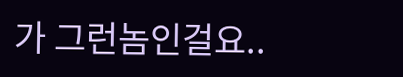가 그런놈인걸요..